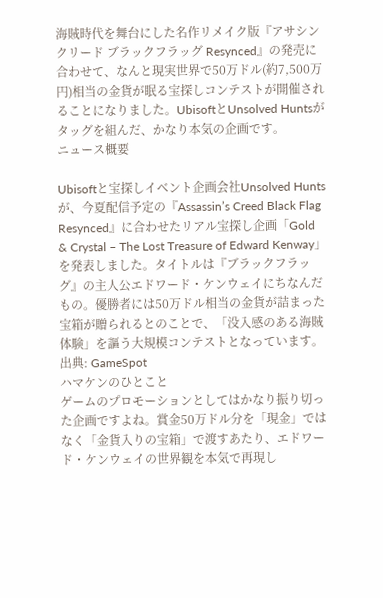海賊時代を舞台にした名作リメイク版『アサシン クリード ブラックフラッグ Resynced』の発売に合わせて、なんと現実世界で50万ドル(約7,500万円)相当の金貨が眠る宝探しコンテストが開催されることになりました。UbisoftとUnsolved Huntsがタッグを組んだ、かなり本気の企画です。
ニュース概要

Ubisoftと宝探しイベント企画会社Unsolved Huntsが、今夏配信予定の『Assassin’s Creed Black Flag Resynced』に合わせたリアル宝探し企画「Gold & Crystal – The Lost Treasure of Edward Kenway」を発表しました。タイトルは『ブラックフラッグ』の主人公エドワード・ケンウェイにちなんだもの。優勝者には50万ドル相当の金貨が詰まった宝箱が贈られるとのことで、「没入感のある海賊体験」を謳う大規模コンテストとなっています。
出典: GameSpot
ハマケンのひとこと
ゲームのプロモーションとしてはかなり振り切った企画ですよね。賞金50万ドル分を「現金」ではなく「金貨入りの宝箱」で渡すあたり、エドワード・ケンウェイの世界観を本気で再現し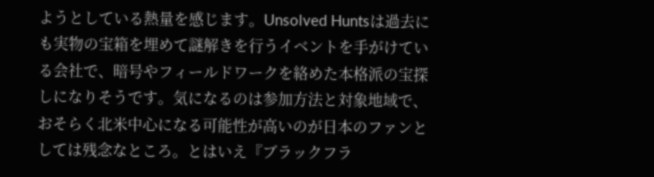ようとしている熱量を感じます。Unsolved Huntsは過去にも実物の宝箱を埋めて謎解きを行うイベントを手がけている会社で、暗号やフィールドワークを絡めた本格派の宝探しになりそうです。気になるのは参加方法と対象地域で、おそらく北米中心になる可能性が高いのが日本のファンとしては残念なところ。とはいえ『ブラックフラ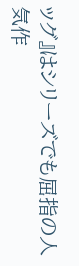ッグ』はシリーズでも屈指の人気作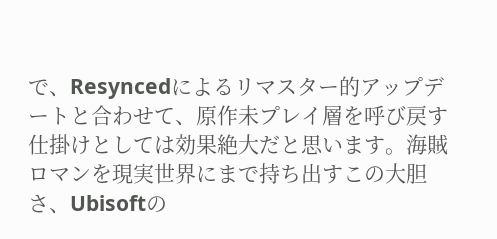で、Resyncedによるリマスター的アップデートと合わせて、原作未プレイ層を呼び戻す仕掛けとしては効果絶大だと思います。海賊ロマンを現実世界にまで持ち出すこの大胆さ、Ubisoftの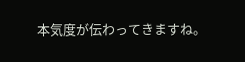本気度が伝わってきますね。